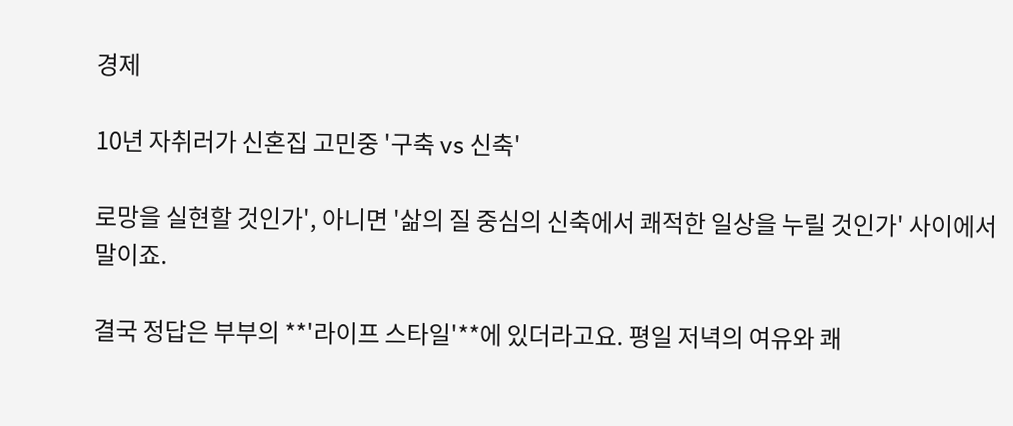경제

10년 자취러가 신혼집 고민중 '구축 vs 신축'

로망을 실현할 것인가', 아니면 '삶의 질 중심의 신축에서 쾌적한 일상을 누릴 것인가' 사이에서 말이죠.

결국 정답은 부부의 **'라이프 스타일'**에 있더라고요. 평일 저녁의 여유와 쾌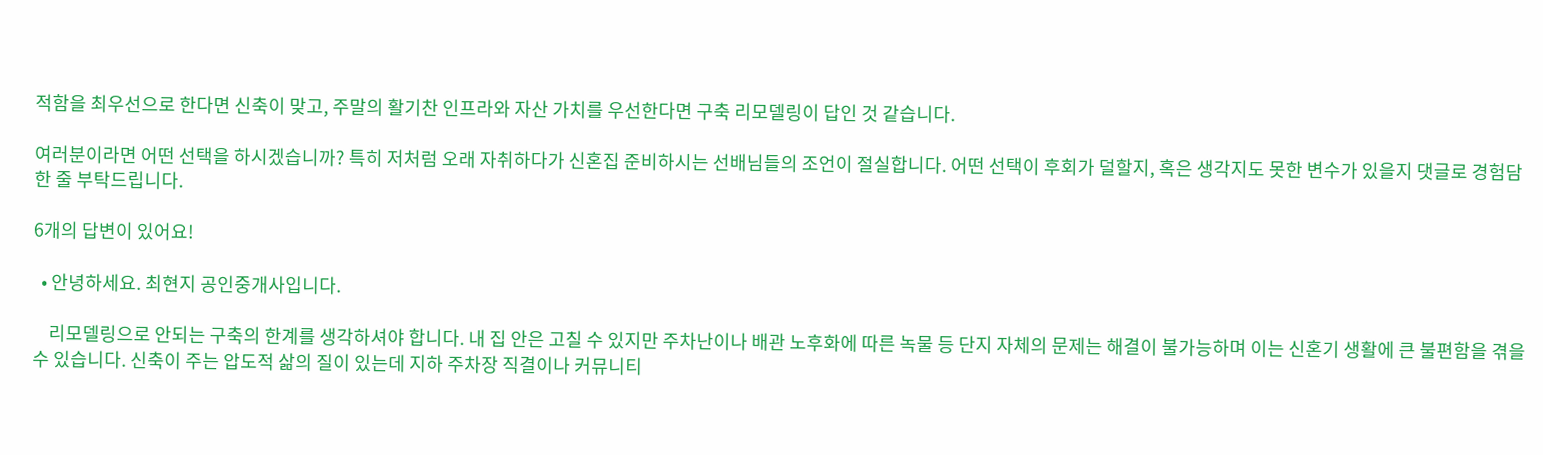적함을 최우선으로 한다면 신축이 맞고, 주말의 활기찬 인프라와 자산 가치를 우선한다면 구축 리모델링이 답인 것 같습니다.

여러분이라면 어떤 선택을 하시겠습니까? 특히 저처럼 오래 자취하다가 신혼집 준비하시는 선배님들의 조언이 절실합니다. 어떤 선택이 후회가 덜할지, 혹은 생각지도 못한 변수가 있을지 댓글로 경험담 한 줄 부탁드립니다.

6개의 답변이 있어요!

  • 안녕하세요. 최현지 공인중개사입니다.

    리모델링으로 안되는 구축의 한계를 생각하셔야 합니다. 내 집 안은 고칠 수 있지만 주차난이나 배관 노후화에 따른 녹물 등 단지 자체의 문제는 해결이 불가능하며 이는 신혼기 생활에 큰 불편함을 겪을 수 있습니다. 신축이 주는 압도적 삶의 질이 있는데 지하 주차장 직결이나 커뮤니티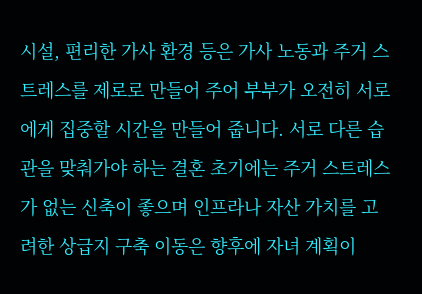시설, 편리한 가사 환경 등은 가사 노동과 주거 스트레스를 제로로 만들어 주어 부부가 오전히 서로에게 집중할 시간을 만들어 줍니다. 서로 다른 습관을 맞춰가야 하는 결혼 초기에는 주거 스트레스가 없는 신축이 좋으며 인프라나 자산 가치를 고려한 상급지 구축 이동은 향후에 자녀 계획이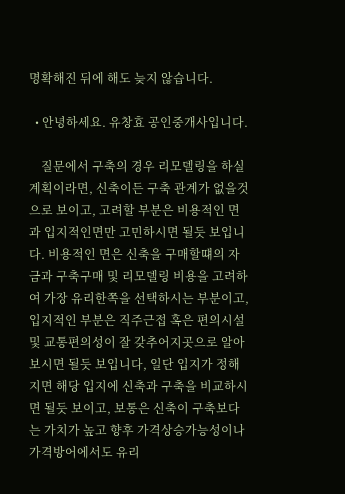명확해진 뒤에 해도 늦지 않습니다.

  • 안녕하세요. 유창효 공인중개사입니다.

    질문에서 구축의 경우 리모델링을 하실 계획이라면, 신축이든 구축 관계가 없을것으로 보이고, 고려할 부분은 비용적인 면과 입지적인면만 고민하시면 될듯 보입니다. 비용적인 면은 신축을 구매할떄의 자금과 구축구매 및 리모델링 비용을 고려하여 가장 유리한쪽을 선택하시는 부분이고, 입지적인 부분은 직주근접 혹은 편의시설 및 교통편의성이 잘 갖추어지곳으로 알아보시면 될듯 보입니다, 일단 입지가 정해지면 해당 입지에 신축과 구축을 비교하시면 될듯 보이고, 보통은 신축이 구축보다는 가치가 높고 향후 가격상승가능성이나 가격방어에서도 유리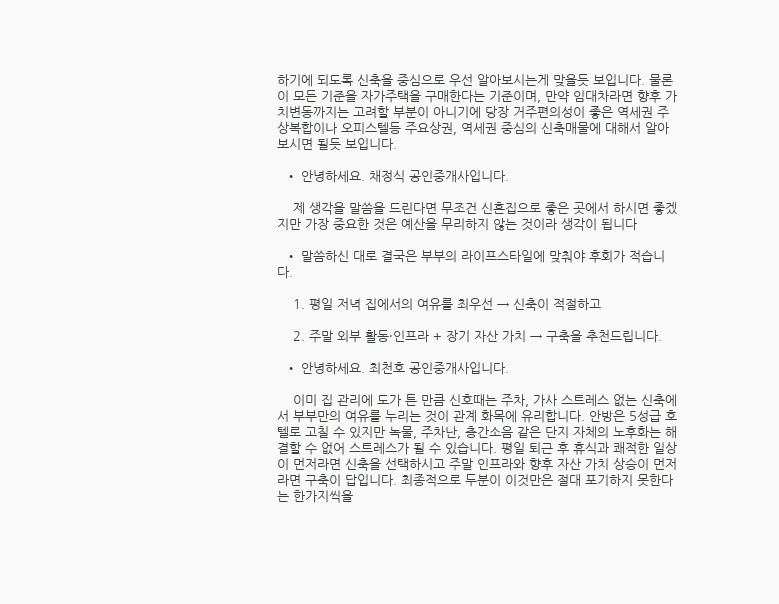하기에 되도록 신축을 중심으로 우선 알아보시는게 맞을듯 보입니다. 물론 이 모든 기준을 자가주택을 구매한다는 기준이며, 만약 임대차라면 향후 가치변동까지는 고려할 부분이 아니기에 당장 거주편의성이 좋은 역세권 주상복합이나 오피스텔등 주요상권, 역세권 중심의 신축매물에 대해서 알아보시면 될듯 보입니다.

  • 안녕하세요. 채정식 공인중개사입니다.

    제 생각을 말씀을 드린다면 무조건 신혼집으로 좋은 곳에서 하시면 좋겠지만 가장 중요한 것은 예산을 무리하지 않는 것이라 생각이 됩니다

  • 말씀하신 대로 결국은 부부의 라이프스타일에 맞춰야 후회가 적습니다.

    1. 평일 저녁 집에서의 여유를 최우선 → 신축이 적절하고

    2. 주말 외부 활동·인프라 + 장기 자산 가치 → 구축을 추천드립니다.

  • 안녕하세요. 최천호 공인중개사입니다.

    이미 집 관리에 도가 튼 만큼 신호때는 주차, 가사 스트레스 없는 신축에서 부부만의 여유를 누리는 것이 관계 화목에 유리합니다. 안방은 5성급 호텔로 고칠 수 있지만 녹물, 주차난, 층간소음 같은 단지 자체의 노후화는 해결할 수 없어 스트레스가 될 수 있습니다. 평일 퇴근 후 휴식과 쾌적한 일상이 먼저라면 신축을 선택하시고 주말 인프라와 향후 자산 가치 상승이 먼저라면 구축이 답입니다. 최종적으로 두분이 이것만은 절대 포기하지 못한다는 한가지씩을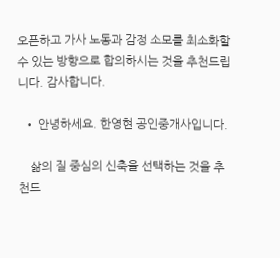오픈하고 가사 노동과 감정 소모를 최소화할 수 있는 방향으로 합의하시는 것을 추천드립니다. 감사합니다.

  • 안녕하세요. 한영현 공인중개사입니다.

    삶의 질 중심의 신축을 선택하는 것을 추천드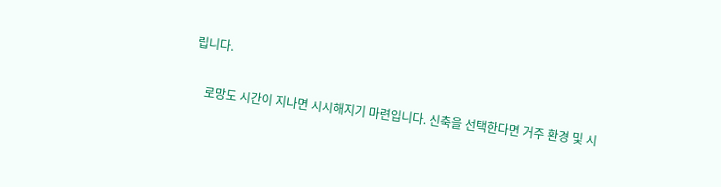립니다.

    로망도 시간이 지나면 시시해지기 마련입니다. 신축을 선택한다면 거주 환경 및 시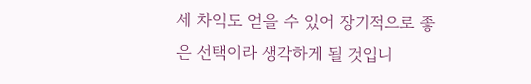세 차익도 얻을 수 있어 장기적으로 좋은 선택이라 생각하게 될 것입니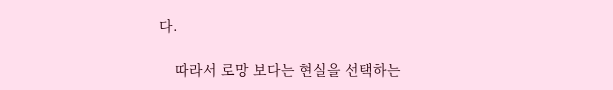다.

    따라서 로망 보다는 현실을 선택하는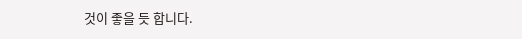것이 좋을 듯 합니다.